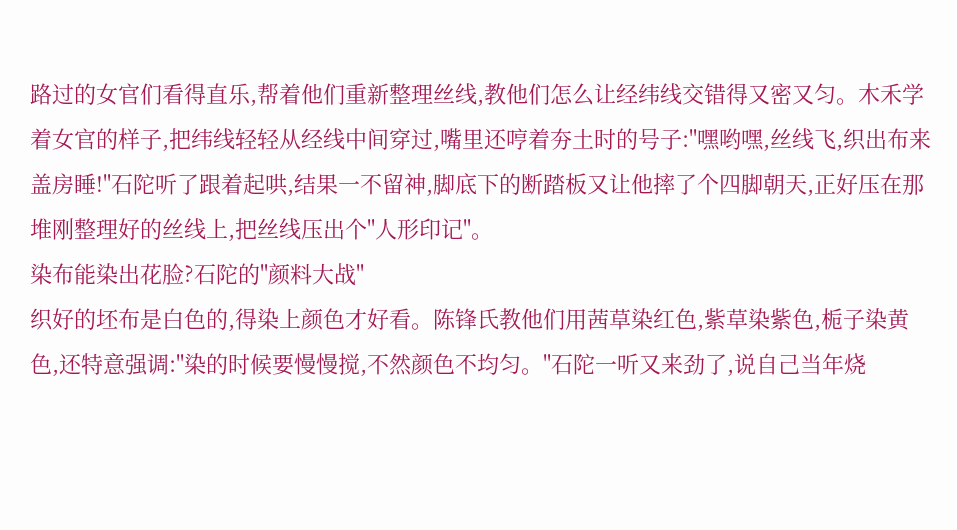路过的女官们看得直乐,帮着他们重新整理丝线,教他们怎么让经纬线交错得又密又匀。木禾学着女官的样子,把纬线轻轻从经线中间穿过,嘴里还哼着夯土时的号子:"嘿哟嘿,丝线飞,织出布来盖房睡!"石陀听了跟着起哄,结果一不留神,脚底下的断踏板又让他摔了个四脚朝天,正好压在那堆刚整理好的丝线上,把丝线压出个"人形印记"。
染布能染出花脸?石陀的"颜料大战"
织好的坯布是白色的,得染上颜色才好看。陈锋氏教他们用茜草染红色,紫草染紫色,栀子染黄色,还特意强调:"染的时候要慢慢搅,不然颜色不均匀。"石陀一听又来劲了,说自己当年烧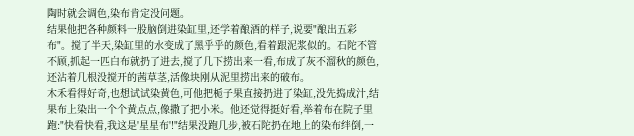陶时就会调色,染布肯定没问题。
结果他把各种颜料一股脑倒进染缸里,还学着酿酒的样子,说要"酿出五彩布"。搅了半天,染缸里的水变成了黑乎乎的颜色,看着跟泥浆似的。石陀不管不顾,抓起一匹白布就扔了进去,搅了几下捞出来一看,布成了灰不溜秋的颜色,还沾着几根没搅开的茜草茎,活像块刚从泥里捞出来的破布。
木禾看得好奇,也想试试染黄色,可他把栀子果直接扔进了染缸,没先捣成汁,结果布上染出一个个黄点点,像撒了把小米。他还觉得挺好看,举着布在院子里跑:"快看快看,我这是'星星布'!"结果没跑几步,被石陀扔在地上的染布绊倒,一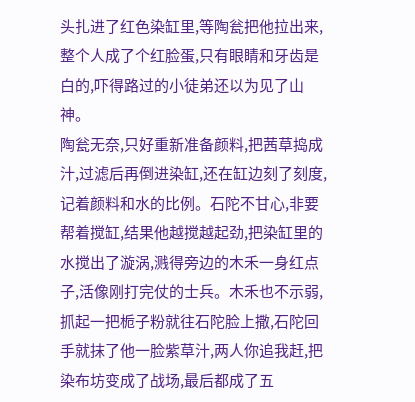头扎进了红色染缸里,等陶瓮把他拉出来,整个人成了个红脸蛋,只有眼睛和牙齿是白的,吓得路过的小徒弟还以为见了山神。
陶瓮无奈,只好重新准备颜料,把茜草捣成汁,过滤后再倒进染缸,还在缸边刻了刻度,记着颜料和水的比例。石陀不甘心,非要帮着搅缸,结果他越搅越起劲,把染缸里的水搅出了漩涡,溅得旁边的木禾一身红点子,活像刚打完仗的士兵。木禾也不示弱,抓起一把栀子粉就往石陀脸上撒,石陀回手就抹了他一脸紫草汁,两人你追我赶,把染布坊变成了战场,最后都成了五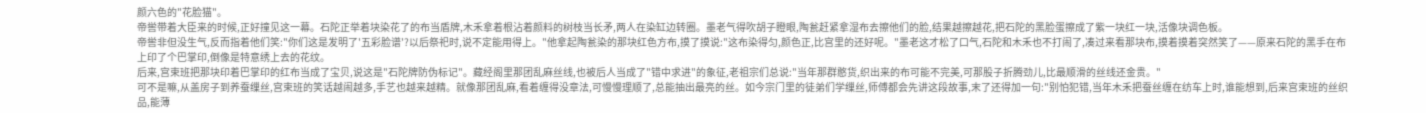颜六色的"花脸猫"。
帝喾带着大臣来的时候,正好撞见这一幕。石陀正举着块染花了的布当盾牌,木禾拿着根沾着颜料的树枝当长矛,两人在染缸边转圈。墨老气得吹胡子瞪眼,陶瓮赶紧拿湿布去擦他们的脸,结果越擦越花,把石陀的黑脸蛋擦成了紫一块红一块,活像块调色板。
帝喾非但没生气,反而指着他们笑:"你们这是发明了'五彩脸谱'?以后祭祀时,说不定能用得上。"他拿起陶瓮染的那块红色方布,摸了摸说:"这布染得匀,颜色正,比宫里的还好呢。"墨老这才松了口气,石陀和木禾也不打闹了,凑过来看那块布,摸着摸着突然笑了——原来石陀的黑手在布上印了个巴掌印,倒像是特意绣上去的花纹。
后来,宫束班把那块印着巴掌印的红布当成了宝贝,说这是"石陀牌防伪标记"。藏经阁里那团乱麻丝线,也被后人当成了"错中求进"的象征,老祖宗们总说:"当年那群憨货,织出来的布可能不完美,可那股子折腾劲儿,比最顺滑的丝线还金贵。"
可不是嘛,从盖房子到养蚕缫丝,宫束班的笑话越闹越多,手艺也越来越精。就像那团乱麻,看着缠得没章法,可慢慢理顺了,总能抽出最亮的丝。如今宗门里的徒弟们学缫丝,师傅都会先讲这段故事,末了还得加一句:"别怕犯错,当年木禾把蚕丝缠在纺车上时,谁能想到,后来宫束班的丝织品,能薄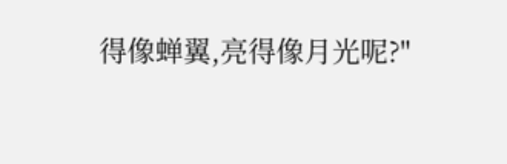得像蝉翼,亮得像月光呢?"